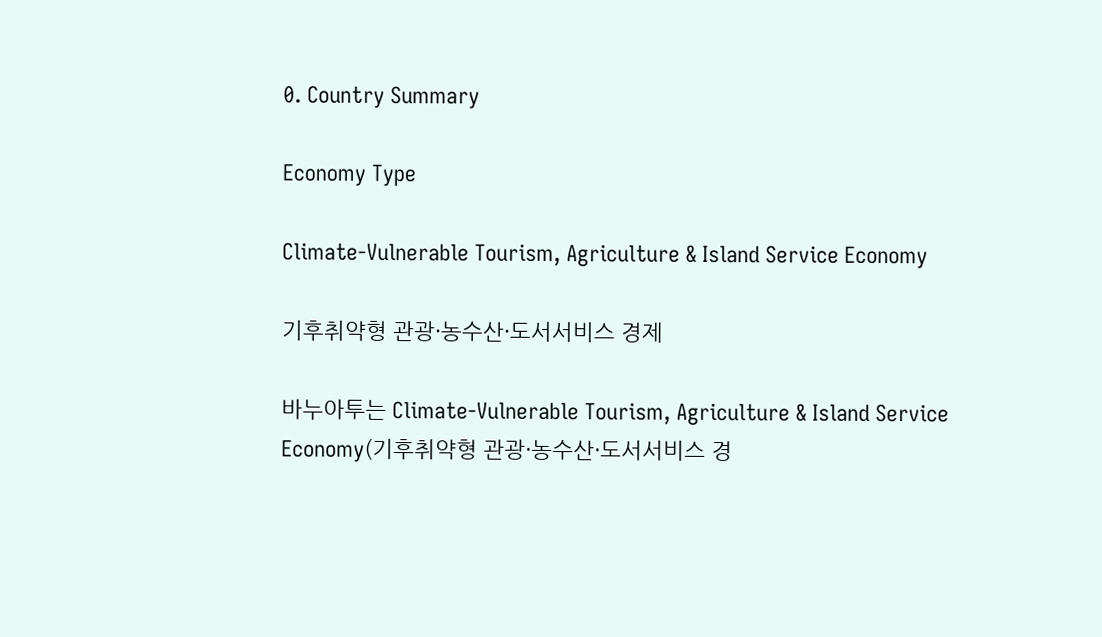0. Country Summary

Economy Type

Climate-Vulnerable Tourism, Agriculture & Island Service Economy

기후취약형 관광·농수산·도서서비스 경제

바누아투는 Climate-Vulnerable Tourism, Agriculture & Island Service Economy(기후취약형 관광·농수산·도서서비스 경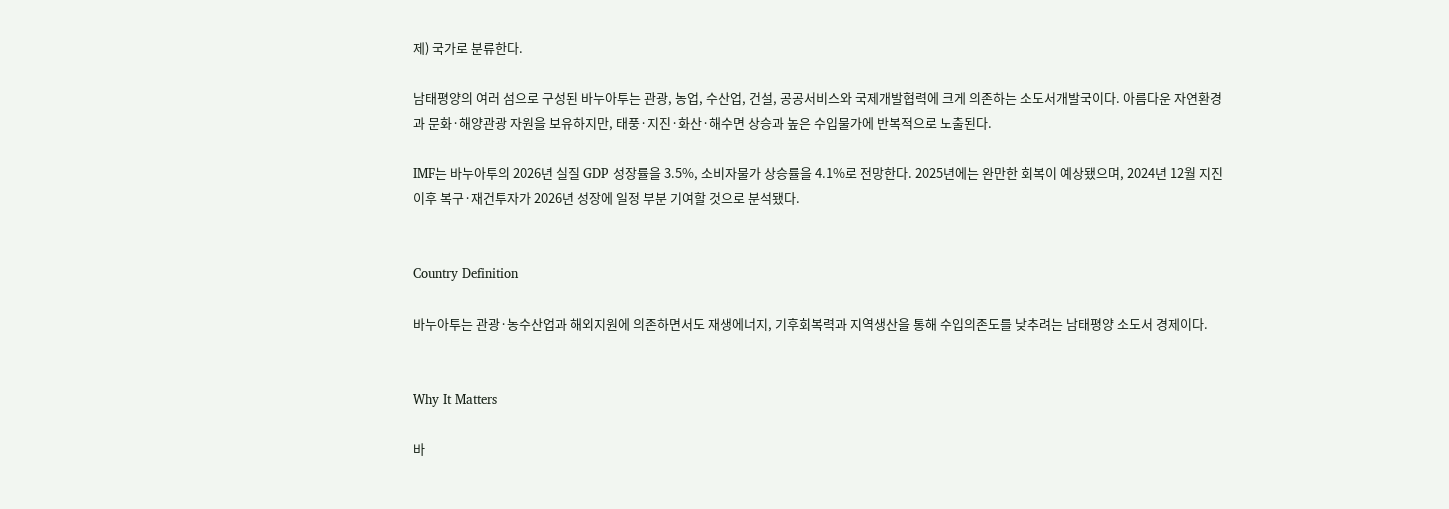제) 국가로 분류한다.

남태평양의 여러 섬으로 구성된 바누아투는 관광, 농업, 수산업, 건설, 공공서비스와 국제개발협력에 크게 의존하는 소도서개발국이다. 아름다운 자연환경과 문화·해양관광 자원을 보유하지만, 태풍·지진·화산·해수면 상승과 높은 수입물가에 반복적으로 노출된다.

IMF는 바누아투의 2026년 실질 GDP 성장률을 3.5%, 소비자물가 상승률을 4.1%로 전망한다. 2025년에는 완만한 회복이 예상됐으며, 2024년 12월 지진 이후 복구·재건투자가 2026년 성장에 일정 부분 기여할 것으로 분석됐다.


Country Definition

바누아투는 관광·농수산업과 해외지원에 의존하면서도 재생에너지, 기후회복력과 지역생산을 통해 수입의존도를 낮추려는 남태평양 소도서 경제이다.


Why It Matters

바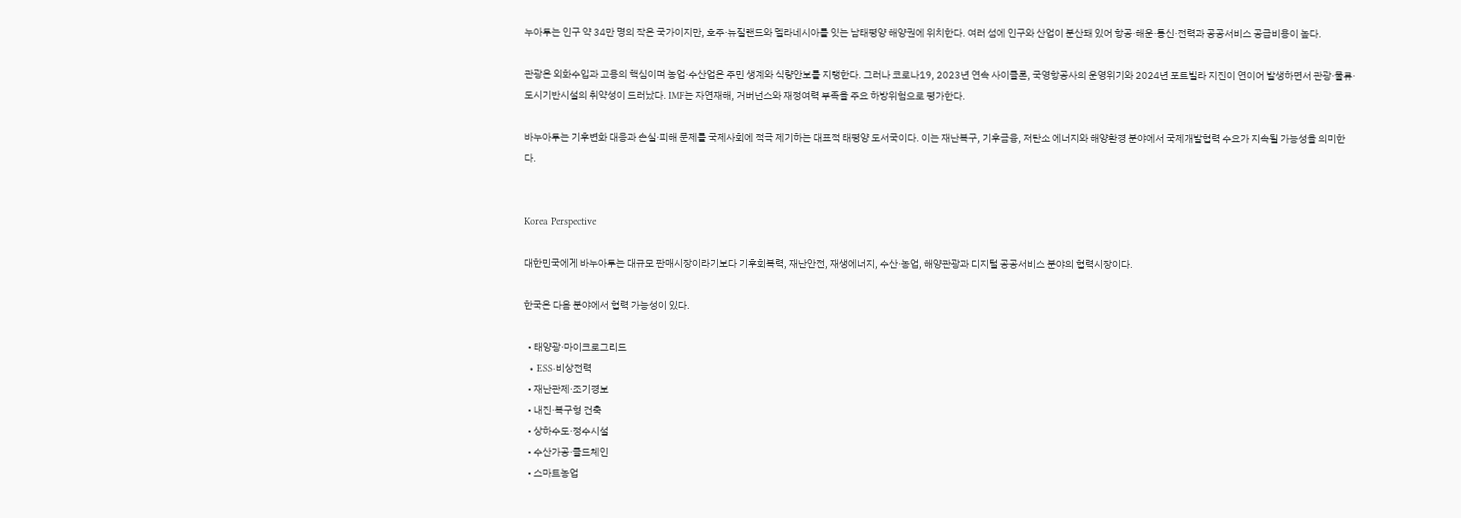누아투는 인구 약 34만 명의 작은 국가이지만, 호주·뉴질랜드와 멜라네시아를 잇는 남태평양 해양권에 위치한다. 여러 섬에 인구와 산업이 분산돼 있어 항공·해운·통신·전력과 공공서비스 공급비용이 높다.

관광은 외화수입과 고용의 핵심이며 농업·수산업은 주민 생계와 식량안보를 지탱한다. 그러나 코로나19, 2023년 연속 사이클론, 국영항공사의 운영위기와 2024년 포트빌라 지진이 연이어 발생하면서 관광·물류·도시기반시설의 취약성이 드러났다. IMF는 자연재해, 거버넌스와 재정여력 부족을 주요 하방위험으로 평가한다.

바누아투는 기후변화 대응과 손실·피해 문제를 국제사회에 적극 제기하는 대표적 태평양 도서국이다. 이는 재난복구, 기후금융, 저탄소 에너지와 해양환경 분야에서 국제개발협력 수요가 지속될 가능성을 의미한다.


Korea Perspective

대한민국에게 바누아투는 대규모 판매시장이라기보다 기후회복력, 재난안전, 재생에너지, 수산·농업, 해양관광과 디지털 공공서비스 분야의 협력시장이다.

한국은 다음 분야에서 협력 가능성이 있다.

  • 태양광·마이크로그리드
  • ESS·비상전력
  • 재난관제·조기경보
  • 내진·복구형 건축
  • 상하수도·정수시설
  • 수산가공·콜드체인
  • 스마트농업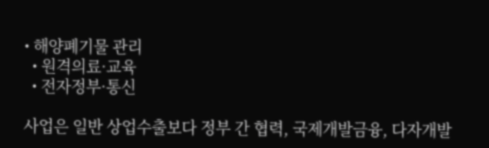• 해양폐기물 관리
  • 원격의료·교육
  • 전자정부·통신

사업은 일반 상업수출보다 정부 간 협력, 국제개발금융, 다자개발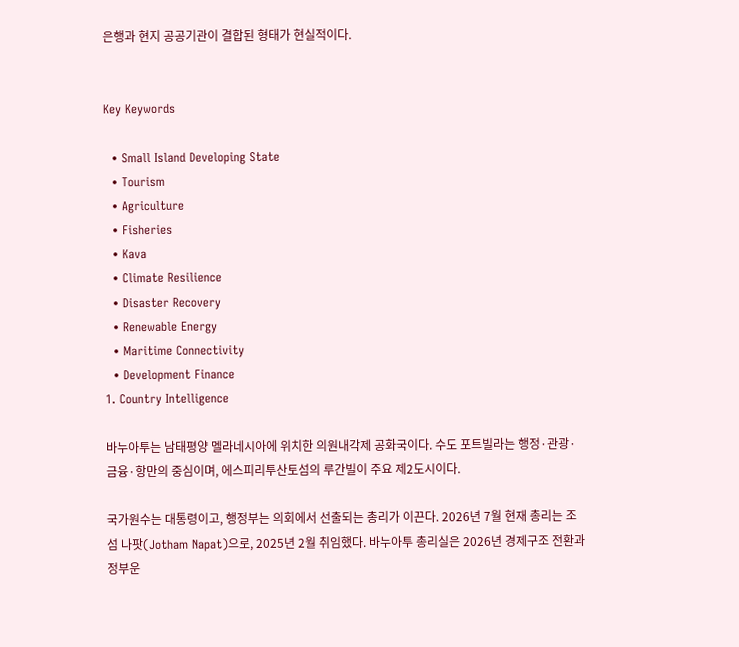은행과 현지 공공기관이 결합된 형태가 현실적이다.


Key Keywords

  • Small Island Developing State
  • Tourism
  • Agriculture
  • Fisheries
  • Kava
  • Climate Resilience
  • Disaster Recovery
  • Renewable Energy
  • Maritime Connectivity
  • Development Finance
1. Country Intelligence

바누아투는 남태평양 멜라네시아에 위치한 의원내각제 공화국이다. 수도 포트빌라는 행정·관광·금융·항만의 중심이며, 에스피리투산토섬의 루간빌이 주요 제2도시이다.

국가원수는 대통령이고, 행정부는 의회에서 선출되는 총리가 이끈다. 2026년 7월 현재 총리는 조섬 나팟(Jotham Napat)으로, 2025년 2월 취임했다. 바누아투 총리실은 2026년 경제구조 전환과 정부운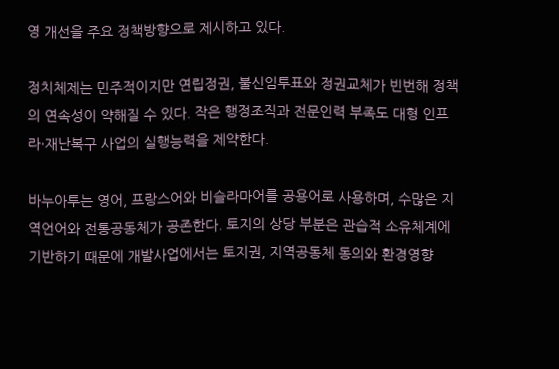영 개선을 주요 정책방향으로 제시하고 있다.

정치체제는 민주적이지만 연립정권, 불신임투표와 정권교체가 빈번해 정책의 연속성이 약해질 수 있다. 작은 행정조직과 전문인력 부족도 대형 인프라·재난복구 사업의 실행능력을 제약한다.

바누아투는 영어, 프랑스어와 비슬라마어를 공용어로 사용하며, 수많은 지역언어와 전통공동체가 공존한다. 토지의 상당 부분은 관습적 소유체계에 기반하기 때문에 개발사업에서는 토지권, 지역공동체 동의와 환경영향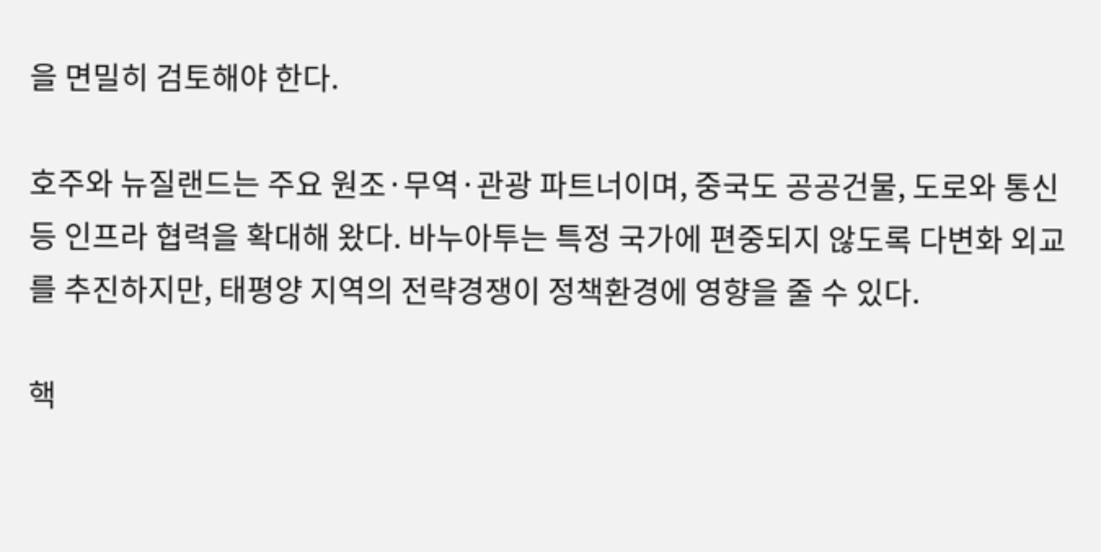을 면밀히 검토해야 한다.

호주와 뉴질랜드는 주요 원조·무역·관광 파트너이며, 중국도 공공건물, 도로와 통신 등 인프라 협력을 확대해 왔다. 바누아투는 특정 국가에 편중되지 않도록 다변화 외교를 추진하지만, 태평양 지역의 전략경쟁이 정책환경에 영향을 줄 수 있다.

핵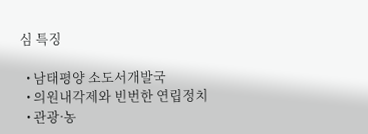심 특징

  • 남태평양 소도서개발국
  • 의원내각제와 빈번한 연립정치
  • 관광·농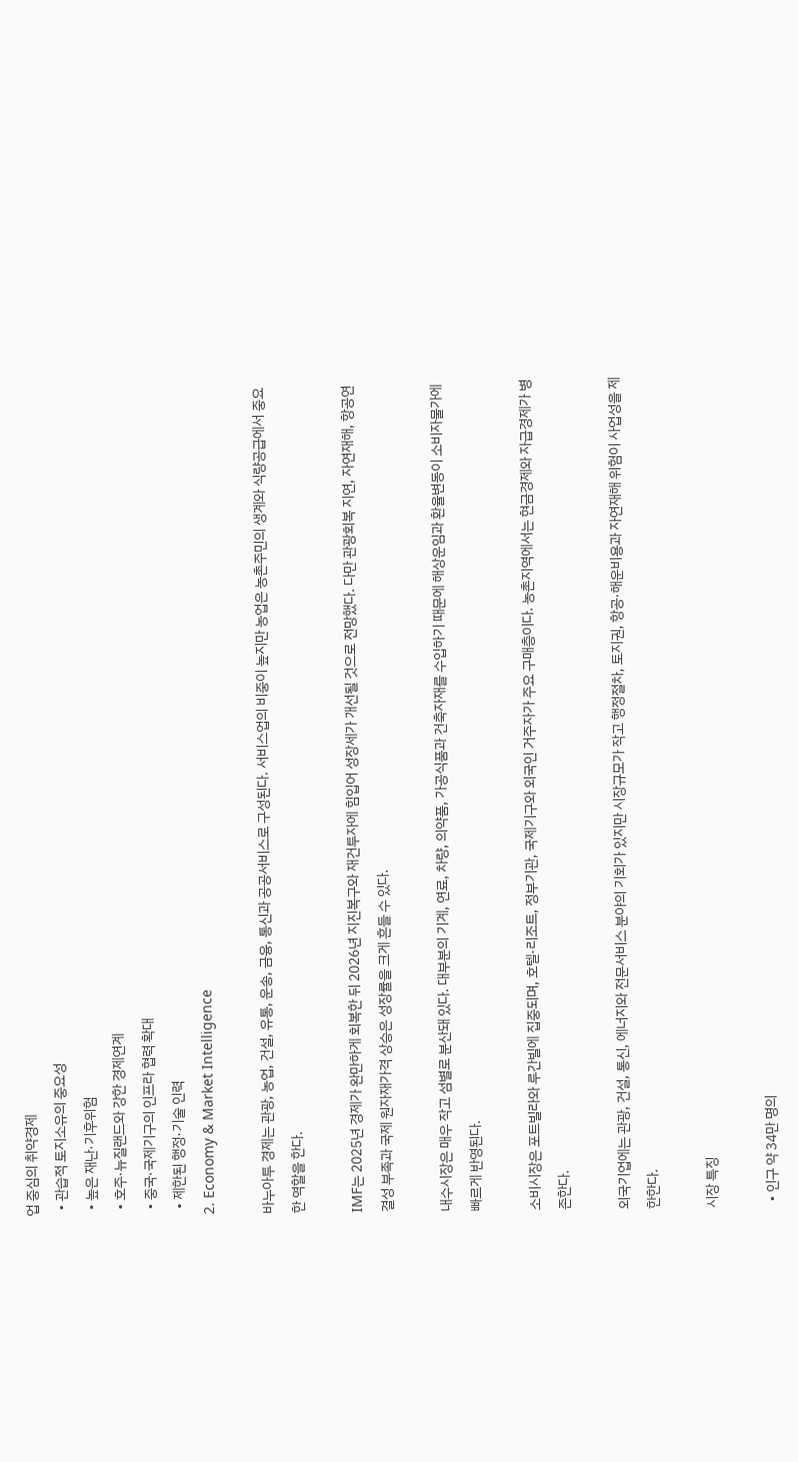업 중심의 취약경제
  • 관습적 토지소유의 중요성
  • 높은 재난·기후위험
  • 호주·뉴질랜드와 강한 경제연계
  • 중국·국제기구의 인프라 협력 확대
  • 제한된 행정·기술 인력
2. Economy & Market Intelligence

바누아투 경제는 관광, 농업, 건설, 유통, 운송, 금융, 통신과 공공서비스로 구성된다. 서비스업의 비중이 높지만 농업은 농촌주민의 생계와 식량공급에서 중요한 역할을 한다.

IMF는 2025년 경제가 완만하게 회복한 뒤 2026년 지진복구와 재건투자에 힘입어 성장세가 개선될 것으로 전망했다. 다만 관광회복 지연, 자연재해, 항공연결성 부족과 국제 원자재가격 상승은 성장률을 크게 흔들 수 있다.

내수시장은 매우 작고 섬별로 분산돼 있다. 대부분의 기계, 연료, 차량, 의약품, 가공식품과 건축자재를 수입하기 때문에 해상운임과 환율변동이 소비자물가에 빠르게 반영된다.

소비시장은 포트빌라와 루간빌에 집중되며, 호텔·리조트, 정부기관, 국제기구와 외국인 거주자가 주요 구매층이다. 농촌지역에서는 현금경제와 자급경제가 병존한다.

외국기업에는 관광, 건설, 통신, 에너지와 전문서비스 분야의 기회가 있지만 시장규모가 작고 행정절차, 토지권, 항공·해운비용과 자연재해 위험이 사업성을 제한한다.

시장 특징

  • 인구 약 34만 명의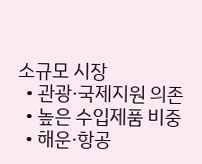소규모 시장
  • 관광·국제지원 의존
  • 높은 수입제품 비중
  • 해운·항공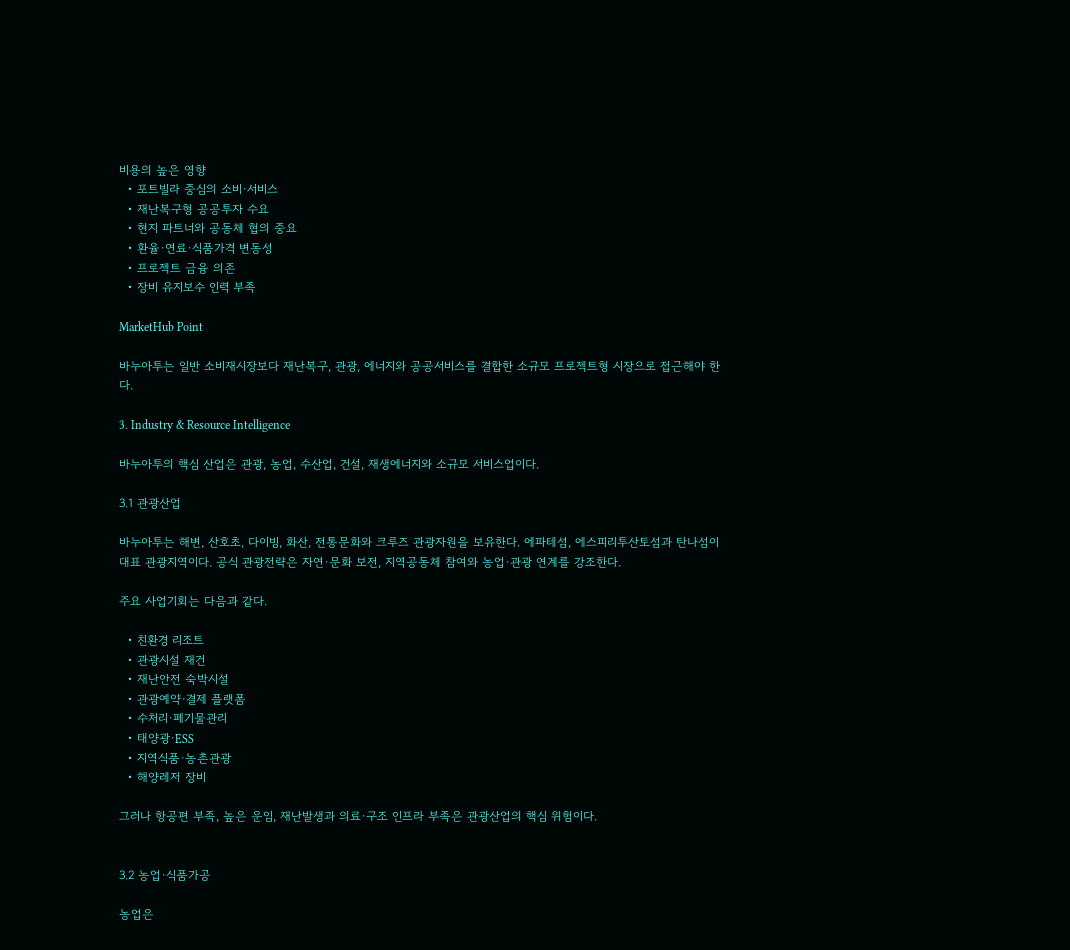비용의 높은 영향
  • 포트빌라 중심의 소비·서비스
  • 재난복구형 공공투자 수요
  • 현지 파트너와 공동체 협의 중요
  • 환율·연료·식품가격 변동성
  • 프로젝트 금융 의존
  • 장비 유지보수 인력 부족

MarketHub Point

바누아투는 일반 소비재시장보다 재난복구, 관광, 에너지와 공공서비스를 결합한 소규모 프로젝트형 시장으로 접근해야 한다.

3. Industry & Resource Intelligence

바누아투의 핵심 산업은 관광, 농업, 수산업, 건설, 재생에너지와 소규모 서비스업이다.

3.1 관광산업

바누아투는 해변, 산호초, 다이빙, 화산, 전통문화와 크루즈 관광자원을 보유한다. 에파테섬, 에스피리투산토섬과 탄나섬이 대표 관광지역이다. 공식 관광전략은 자연·문화 보전, 지역공동체 참여와 농업·관광 연계를 강조한다.

주요 사업기회는 다음과 같다.

  • 친환경 리조트
  • 관광시설 재건
  • 재난안전 숙박시설
  • 관광예약·결제 플랫폼
  • 수처리·폐기물관리
  • 태양광·ESS
  • 지역식품·농촌관광
  • 해양레저 장비

그러나 항공편 부족, 높은 운임, 재난발생과 의료·구조 인프라 부족은 관광산업의 핵심 위험이다.


3.2 농업·식품가공

농업은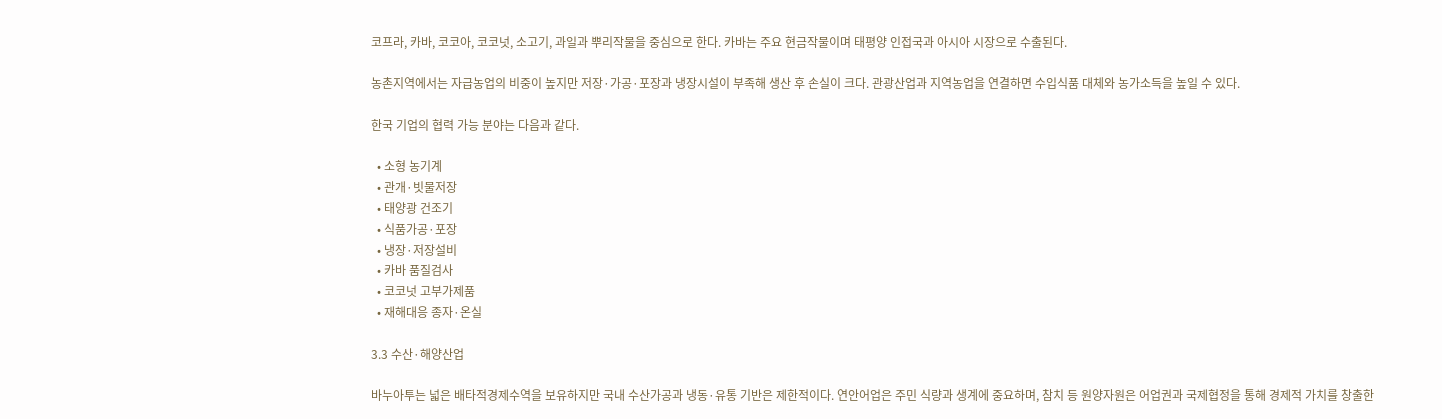코프라, 카바, 코코아, 코코넛, 소고기, 과일과 뿌리작물을 중심으로 한다. 카바는 주요 현금작물이며 태평양 인접국과 아시아 시장으로 수출된다.

농촌지역에서는 자급농업의 비중이 높지만 저장·가공·포장과 냉장시설이 부족해 생산 후 손실이 크다. 관광산업과 지역농업을 연결하면 수입식품 대체와 농가소득을 높일 수 있다.

한국 기업의 협력 가능 분야는 다음과 같다.

  • 소형 농기계
  • 관개·빗물저장
  • 태양광 건조기
  • 식품가공·포장
  • 냉장·저장설비
  • 카바 품질검사
  • 코코넛 고부가제품
  • 재해대응 종자·온실

3.3 수산·해양산업

바누아투는 넓은 배타적경제수역을 보유하지만 국내 수산가공과 냉동·유통 기반은 제한적이다. 연안어업은 주민 식량과 생계에 중요하며, 참치 등 원양자원은 어업권과 국제협정을 통해 경제적 가치를 창출한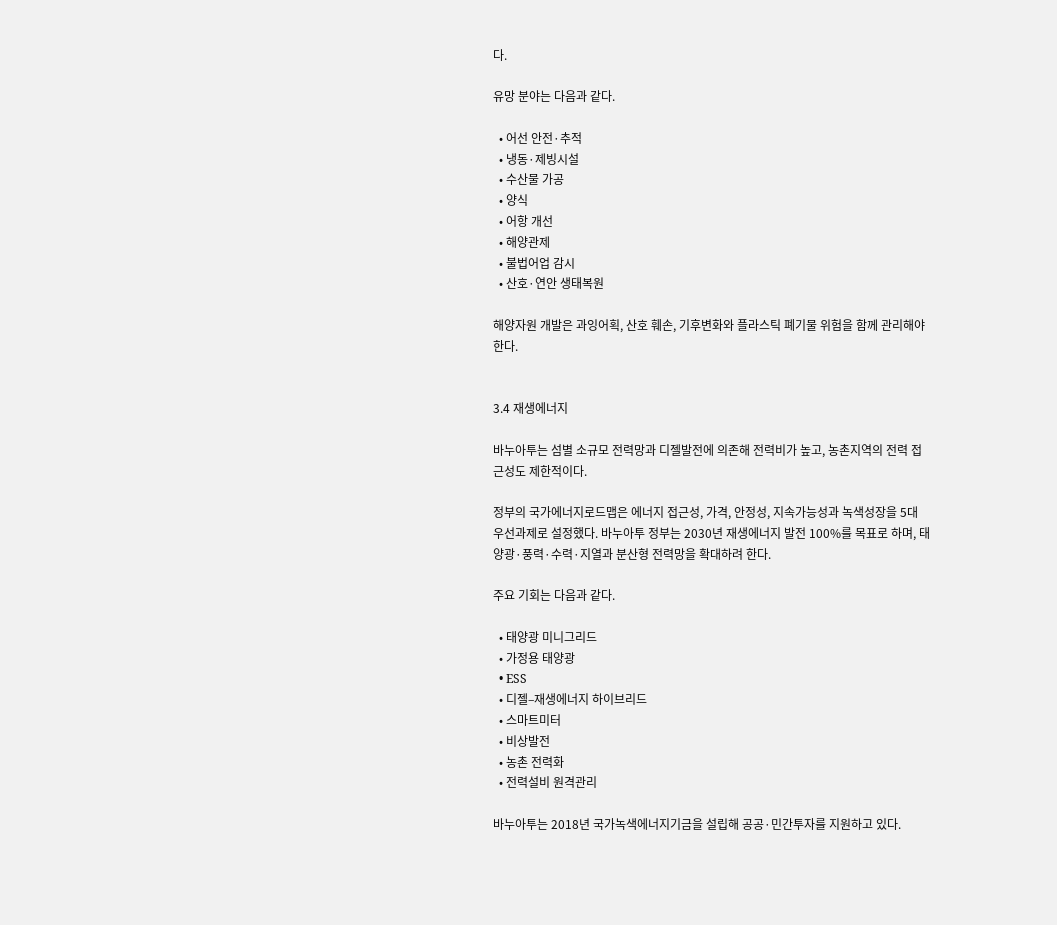다.

유망 분야는 다음과 같다.

  • 어선 안전·추적
  • 냉동·제빙시설
  • 수산물 가공
  • 양식
  • 어항 개선
  • 해양관제
  • 불법어업 감시
  • 산호·연안 생태복원

해양자원 개발은 과잉어획, 산호 훼손, 기후변화와 플라스틱 폐기물 위험을 함께 관리해야 한다.


3.4 재생에너지

바누아투는 섬별 소규모 전력망과 디젤발전에 의존해 전력비가 높고, 농촌지역의 전력 접근성도 제한적이다.

정부의 국가에너지로드맵은 에너지 접근성, 가격, 안정성, 지속가능성과 녹색성장을 5대 우선과제로 설정했다. 바누아투 정부는 2030년 재생에너지 발전 100%를 목표로 하며, 태양광·풍력·수력·지열과 분산형 전력망을 확대하려 한다.

주요 기회는 다음과 같다.

  • 태양광 미니그리드
  • 가정용 태양광
  • ESS
  • 디젤–재생에너지 하이브리드
  • 스마트미터
  • 비상발전
  • 농촌 전력화
  • 전력설비 원격관리

바누아투는 2018년 국가녹색에너지기금을 설립해 공공·민간투자를 지원하고 있다.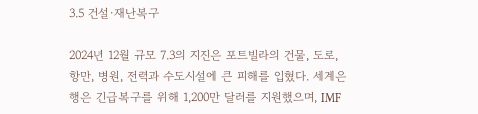3.5 건설·재난복구

2024년 12월 규모 7.3의 지진은 포트빌라의 건물, 도로, 항만, 병원, 전력과 수도시설에 큰 피해를 입혔다. 세계은행은 긴급복구를 위해 1,200만 달러를 지원했으며, IMF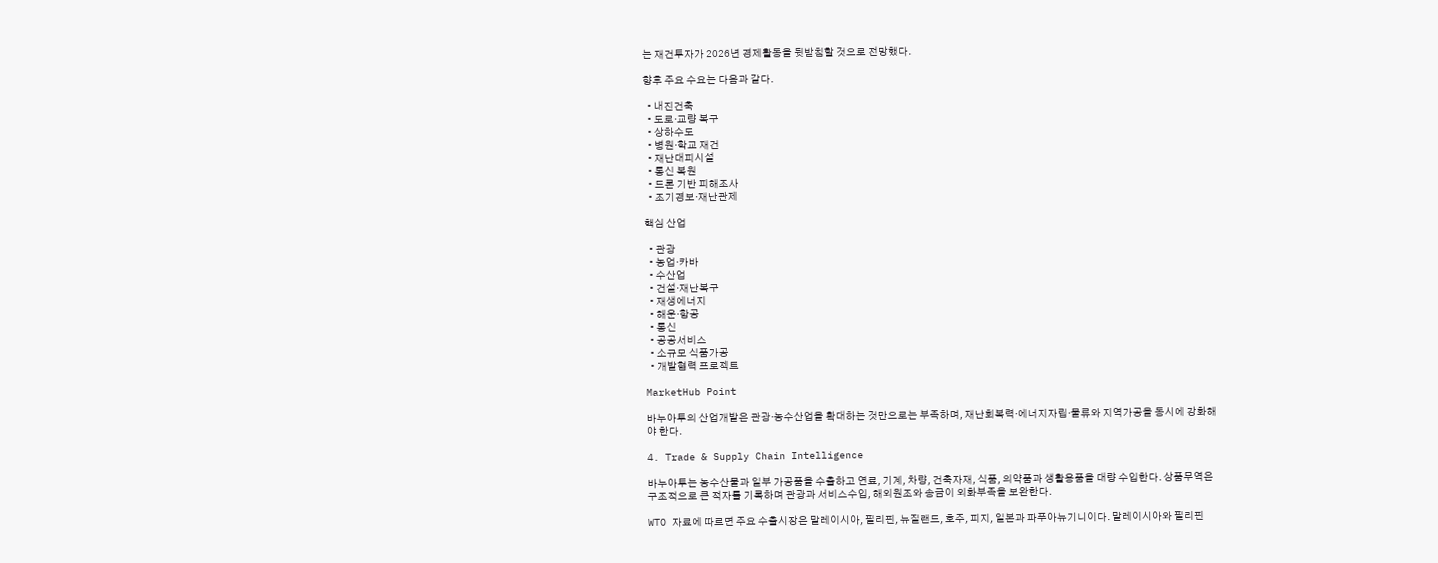는 재건투자가 2026년 경제활동을 뒷받침할 것으로 전망했다.

향후 주요 수요는 다음과 같다.

  • 내진건축
  • 도로·교량 복구
  • 상하수도
  • 병원·학교 재건
  • 재난대피시설
  • 통신 복원
  • 드론 기반 피해조사
  • 조기경보·재난관제

핵심 산업

  • 관광
  • 농업·카바
  • 수산업
  • 건설·재난복구
  • 재생에너지
  • 해운·항공
  • 통신
  • 공공서비스
  • 소규모 식품가공
  • 개발협력 프로젝트

MarketHub Point

바누아투의 산업개발은 관광·농수산업을 확대하는 것만으로는 부족하며, 재난회복력·에너지자립·물류와 지역가공을 동시에 강화해야 한다.

4. Trade & Supply Chain Intelligence

바누아투는 농수산물과 일부 가공품을 수출하고 연료, 기계, 차량, 건축자재, 식품, 의약품과 생활용품을 대량 수입한다. 상품무역은 구조적으로 큰 적자를 기록하며 관광과 서비스수입, 해외원조와 송금이 외화부족을 보완한다.

WTO 자료에 따르면 주요 수출시장은 말레이시아, 필리핀, 뉴질랜드, 호주, 피지, 일본과 파푸아뉴기니이다. 말레이시아와 필리핀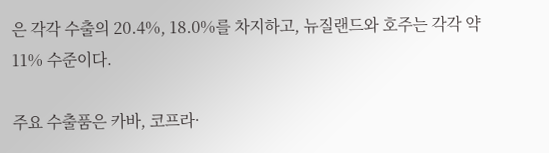은 각각 수출의 20.4%, 18.0%를 차지하고, 뉴질랜드와 호주는 각각 약 11% 수준이다.

주요 수출품은 카바, 코프라·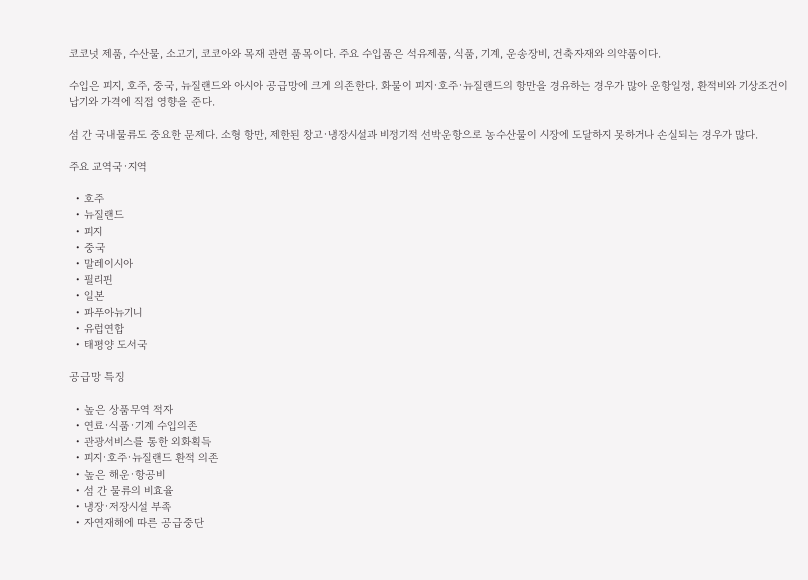코코넛 제품, 수산물, 소고기, 코코아와 목재 관련 품목이다. 주요 수입품은 석유제품, 식품, 기계, 운송장비, 건축자재와 의약품이다.

수입은 피지, 호주, 중국, 뉴질랜드와 아시아 공급망에 크게 의존한다. 화물이 피지·호주·뉴질랜드의 항만을 경유하는 경우가 많아 운항일정, 환적비와 기상조건이 납기와 가격에 직접 영향을 준다.

섬 간 국내물류도 중요한 문제다. 소형 항만, 제한된 창고·냉장시설과 비정기적 선박운항으로 농수산물이 시장에 도달하지 못하거나 손실되는 경우가 많다.

주요 교역국·지역

  • 호주
  • 뉴질랜드
  • 피지
  • 중국
  • 말레이시아
  • 필리핀
  • 일본
  • 파푸아뉴기니
  • 유럽연합
  • 태평양 도서국

공급망 특징

  • 높은 상품무역 적자
  • 연료·식품·기계 수입의존
  • 관광서비스를 통한 외화획득
  • 피지·호주·뉴질랜드 환적 의존
  • 높은 해운·항공비
  • 섬 간 물류의 비효율
  • 냉장·저장시설 부족
  • 자연재해에 따른 공급중단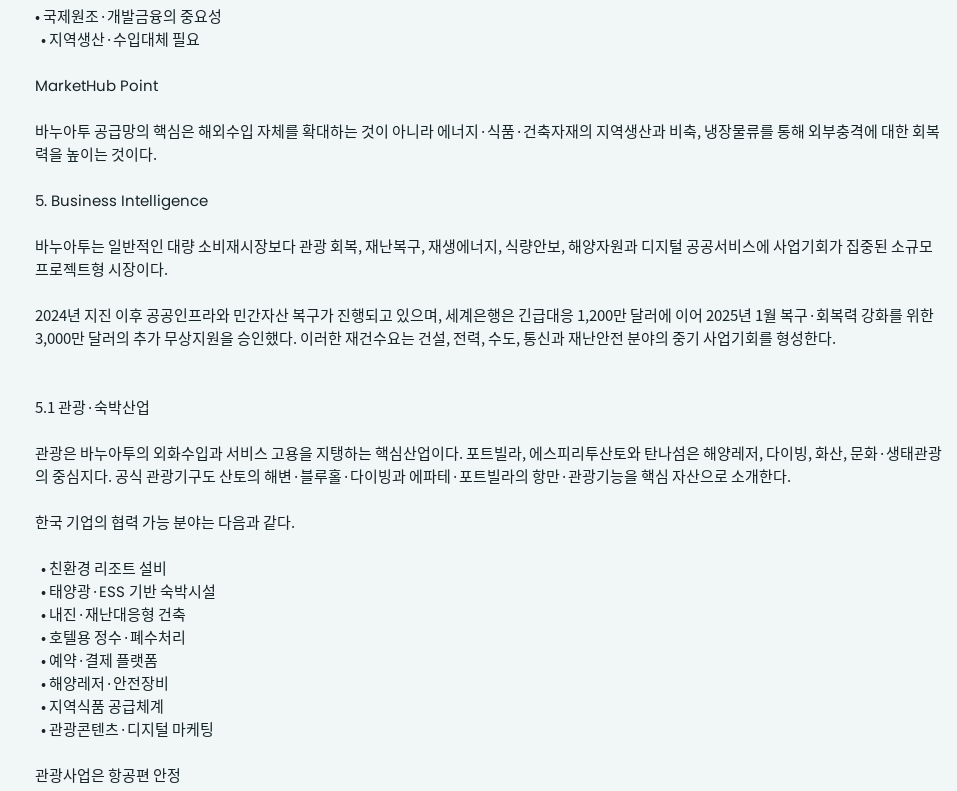• 국제원조·개발금융의 중요성
  • 지역생산·수입대체 필요

MarketHub Point

바누아투 공급망의 핵심은 해외수입 자체를 확대하는 것이 아니라 에너지·식품·건축자재의 지역생산과 비축, 냉장물류를 통해 외부충격에 대한 회복력을 높이는 것이다.

5. Business Intelligence

바누아투는 일반적인 대량 소비재시장보다 관광 회복, 재난복구, 재생에너지, 식량안보, 해양자원과 디지털 공공서비스에 사업기회가 집중된 소규모 프로젝트형 시장이다.

2024년 지진 이후 공공인프라와 민간자산 복구가 진행되고 있으며, 세계은행은 긴급대응 1,200만 달러에 이어 2025년 1월 복구·회복력 강화를 위한 3,000만 달러의 추가 무상지원을 승인했다. 이러한 재건수요는 건설, 전력, 수도, 통신과 재난안전 분야의 중기 사업기회를 형성한다.


5.1 관광·숙박산업

관광은 바누아투의 외화수입과 서비스 고용을 지탱하는 핵심산업이다. 포트빌라, 에스피리투산토와 탄나섬은 해양레저, 다이빙, 화산, 문화·생태관광의 중심지다. 공식 관광기구도 산토의 해변·블루홀·다이빙과 에파테·포트빌라의 항만·관광기능을 핵심 자산으로 소개한다.

한국 기업의 협력 가능 분야는 다음과 같다.

  • 친환경 리조트 설비
  • 태양광·ESS 기반 숙박시설
  • 내진·재난대응형 건축
  • 호텔용 정수·폐수처리
  • 예약·결제 플랫폼
  • 해양레저·안전장비
  • 지역식품 공급체계
  • 관광콘텐츠·디지털 마케팅

관광사업은 항공편 안정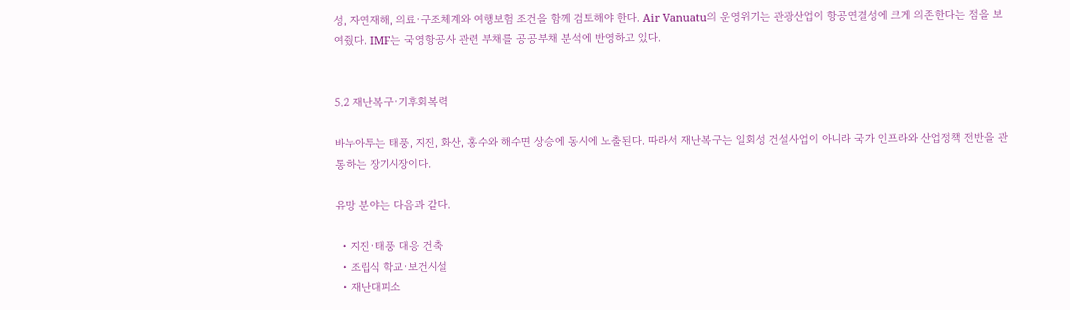성, 자연재해, 의료·구조체계와 여행보험 조건을 함께 검토해야 한다. Air Vanuatu의 운영위기는 관광산업이 항공연결성에 크게 의존한다는 점을 보여줬다. IMF는 국영항공사 관련 부채를 공공부채 분석에 반영하고 있다.


5.2 재난복구·기후회복력

바누아투는 태풍, 지진, 화산, 홍수와 해수면 상승에 동시에 노출된다. 따라서 재난복구는 일회성 건설사업이 아니라 국가 인프라와 산업정책 전반을 관통하는 장기시장이다.

유망 분야는 다음과 같다.

  • 지진·태풍 대응 건축
  • 조립식 학교·보건시설
  • 재난대피소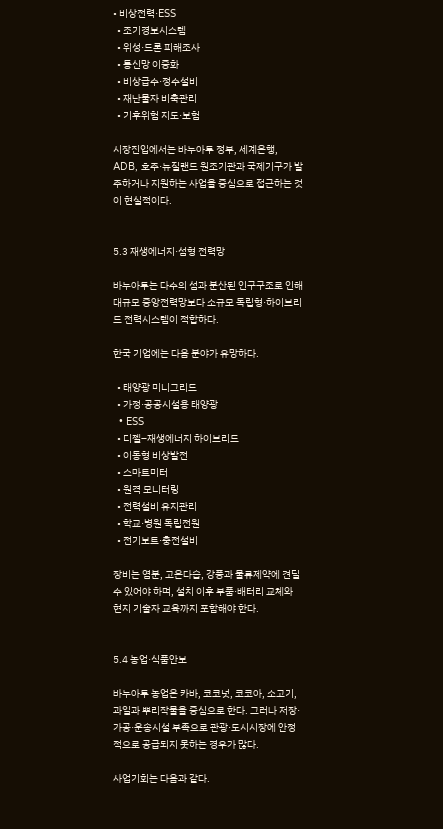• 비상전력·ESS
  • 조기경보시스템
  • 위성·드론 피해조사
  • 통신망 이중화
  • 비상급수·정수설비
  • 재난물자 비축관리
  • 기후위험 지도·보험

시장진입에서는 바누아투 정부, 세계은행, ADB, 호주·뉴질랜드 원조기관과 국제기구가 발주하거나 지원하는 사업을 중심으로 접근하는 것이 현실적이다.


5.3 재생에너지·섬형 전력망

바누아투는 다수의 섬과 분산된 인구구조로 인해 대규모 중앙전력망보다 소규모 독립형·하이브리드 전력시스템이 적합하다.

한국 기업에는 다음 분야가 유망하다.

  • 태양광 미니그리드
  • 가정·공공시설용 태양광
  • ESS
  • 디젤–재생에너지 하이브리드
  • 이동형 비상발전
  • 스마트미터
  • 원격 모니터링
  • 전력설비 유지관리
  • 학교·병원 독립전원
  • 전기보트·충전설비

장비는 염분, 고온다습, 강풍과 물류제약에 견딜 수 있어야 하며, 설치 이후 부품·배터리 교체와 현지 기술자 교육까지 포함해야 한다.


5.4 농업·식품안보

바누아투 농업은 카바, 코코넛, 코코아, 소고기, 과일과 뿌리작물을 중심으로 한다. 그러나 저장·가공·운송시설 부족으로 관광·도시시장에 안정적으로 공급되지 못하는 경우가 많다.

사업기회는 다음과 같다.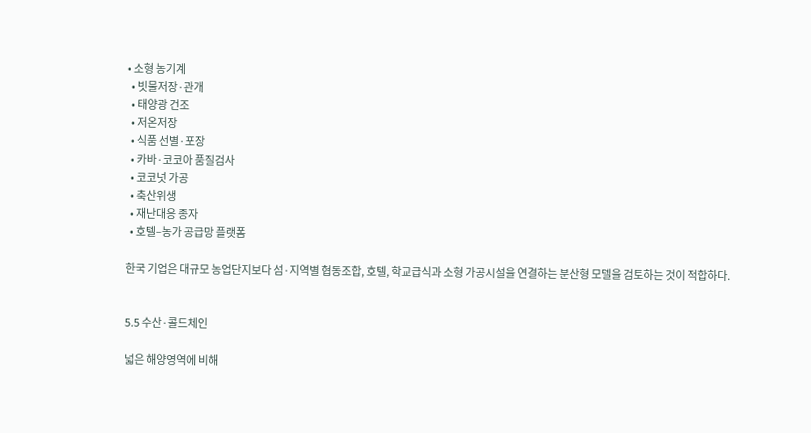• 소형 농기계
  • 빗물저장·관개
  • 태양광 건조
  • 저온저장
  • 식품 선별·포장
  • 카바·코코아 품질검사
  • 코코넛 가공
  • 축산위생
  • 재난대응 종자
  • 호텔–농가 공급망 플랫폼

한국 기업은 대규모 농업단지보다 섬·지역별 협동조합, 호텔, 학교급식과 소형 가공시설을 연결하는 분산형 모델을 검토하는 것이 적합하다.


5.5 수산·콜드체인

넓은 해양영역에 비해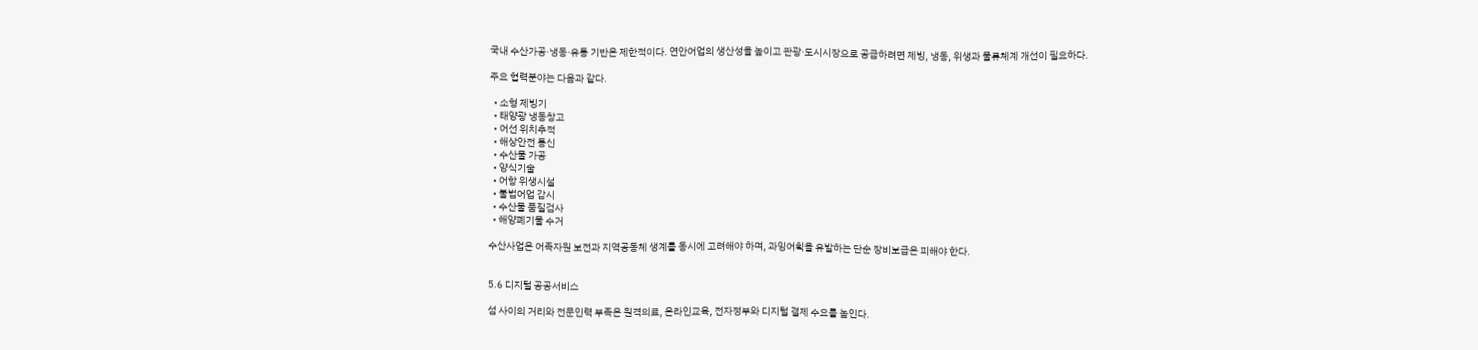국내 수산가공·냉동·유통 기반은 제한적이다. 연안어업의 생산성을 높이고 관광·도시시장으로 공급하려면 제빙, 냉동, 위생과 물류체계 개선이 필요하다.

주요 협력분야는 다음과 같다.

  • 소형 제빙기
  • 태양광 냉동창고
  • 어선 위치추적
  • 해상안전 통신
  • 수산물 가공
  • 양식기술
  • 어항 위생시설
  • 불법어업 감시
  • 수산물 품질검사
  • 해양폐기물 수거

수산사업은 어족자원 보전과 지역공동체 생계를 동시에 고려해야 하며, 과잉어획을 유발하는 단순 장비보급은 피해야 한다.


5.6 디지털 공공서비스

섬 사이의 거리와 전문인력 부족은 원격의료, 온라인교육, 전자정부와 디지털 결제 수요를 높인다.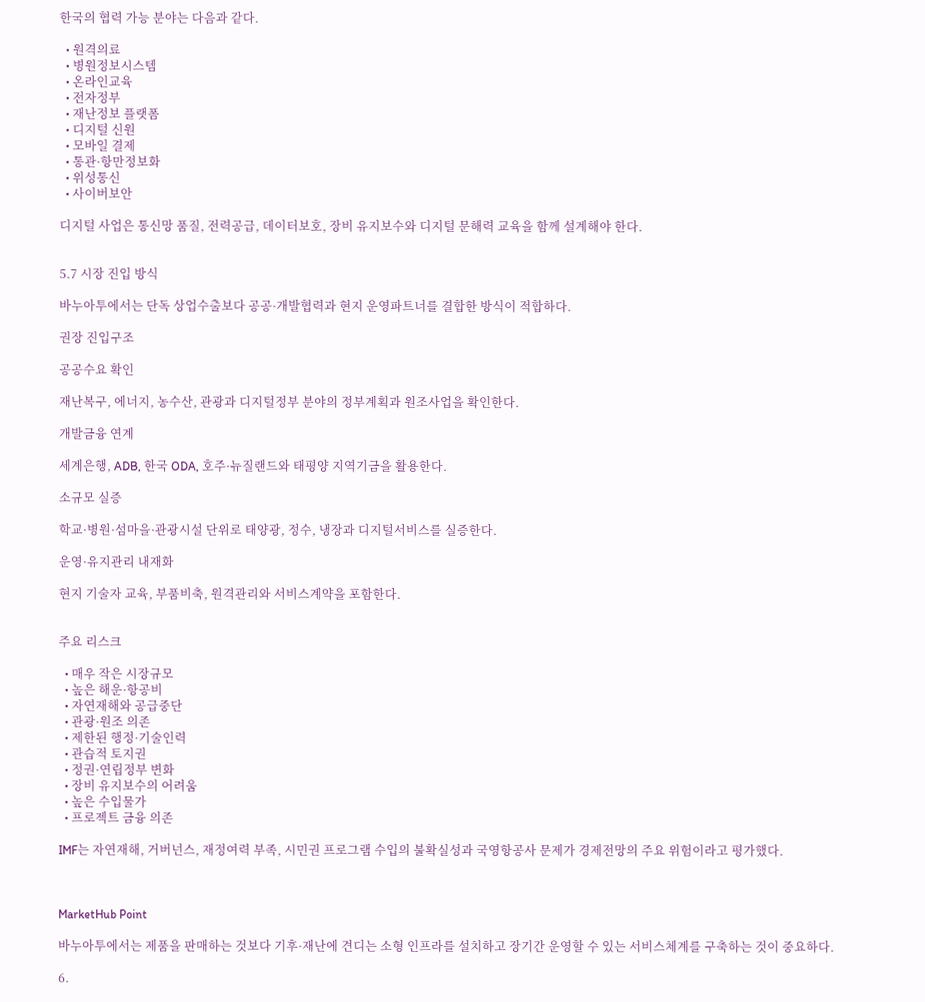한국의 협력 가능 분야는 다음과 같다.

  • 원격의료
  • 병원정보시스템
  • 온라인교육
  • 전자정부
  • 재난정보 플랫폼
  • 디지털 신원
  • 모바일 결제
  • 통관·항만정보화
  • 위성통신
  • 사이버보안

디지털 사업은 통신망 품질, 전력공급, 데이터보호, 장비 유지보수와 디지털 문해력 교육을 함께 설계해야 한다.


5.7 시장 진입 방식

바누아투에서는 단독 상업수출보다 공공·개발협력과 현지 운영파트너를 결합한 방식이 적합하다.

권장 진입구조

공공수요 확인

재난복구, 에너지, 농수산, 관광과 디지털정부 분야의 정부계획과 원조사업을 확인한다.

개발금융 연계

세계은행, ADB, 한국 ODA, 호주·뉴질랜드와 태평양 지역기금을 활용한다.

소규모 실증

학교·병원·섬마을·관광시설 단위로 태양광, 정수, 냉장과 디지털서비스를 실증한다.

운영·유지관리 내재화

현지 기술자 교육, 부품비축, 원격관리와 서비스계약을 포함한다.


주요 리스크

  • 매우 작은 시장규모
  • 높은 해운·항공비
  • 자연재해와 공급중단
  • 관광·원조 의존
  • 제한된 행정·기술인력
  • 관습적 토지권
  • 정권·연립정부 변화
  • 장비 유지보수의 어려움
  • 높은 수입물가
  • 프로젝트 금융 의존

IMF는 자연재해, 거버넌스, 재정여력 부족, 시민권 프로그램 수입의 불확실성과 국영항공사 문제가 경제전망의 주요 위험이라고 평가했다.



MarketHub Point

바누아투에서는 제품을 판매하는 것보다 기후·재난에 견디는 소형 인프라를 설치하고 장기간 운영할 수 있는 서비스체계를 구축하는 것이 중요하다.

6.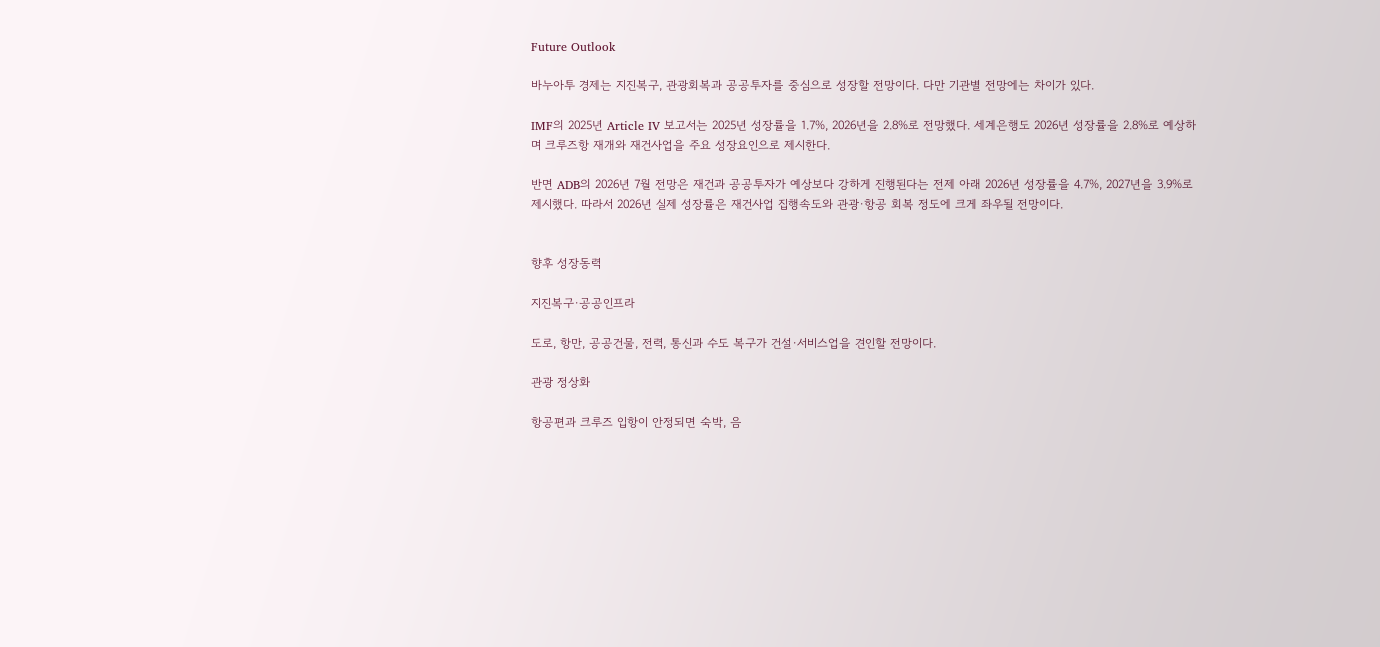Future Outlook

바누아투 경제는 지진복구, 관광회복과 공공투자를 중심으로 성장할 전망이다. 다만 기관별 전망에는 차이가 있다.

IMF의 2025년 Article IV 보고서는 2025년 성장률을 1.7%, 2026년을 2.8%로 전망했다. 세계은행도 2026년 성장률을 2.8%로 예상하며 크루즈항 재개와 재건사업을 주요 성장요인으로 제시한다.

반면 ADB의 2026년 7월 전망은 재건과 공공투자가 예상보다 강하게 진행된다는 전제 아래 2026년 성장률을 4.7%, 2027년을 3.9%로 제시했다. 따라서 2026년 실제 성장률은 재건사업 집행속도와 관광·항공 회복 정도에 크게 좌우될 전망이다.


향후 성장동력

지진복구·공공인프라

도로, 항만, 공공건물, 전력, 통신과 수도 복구가 건설·서비스업을 견인할 전망이다.

관광 정상화

항공편과 크루즈 입항이 안정되면 숙박, 음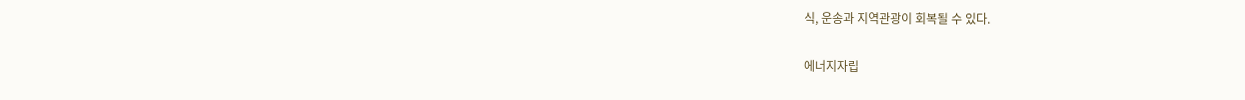식, 운송과 지역관광이 회복될 수 있다.

에너지자립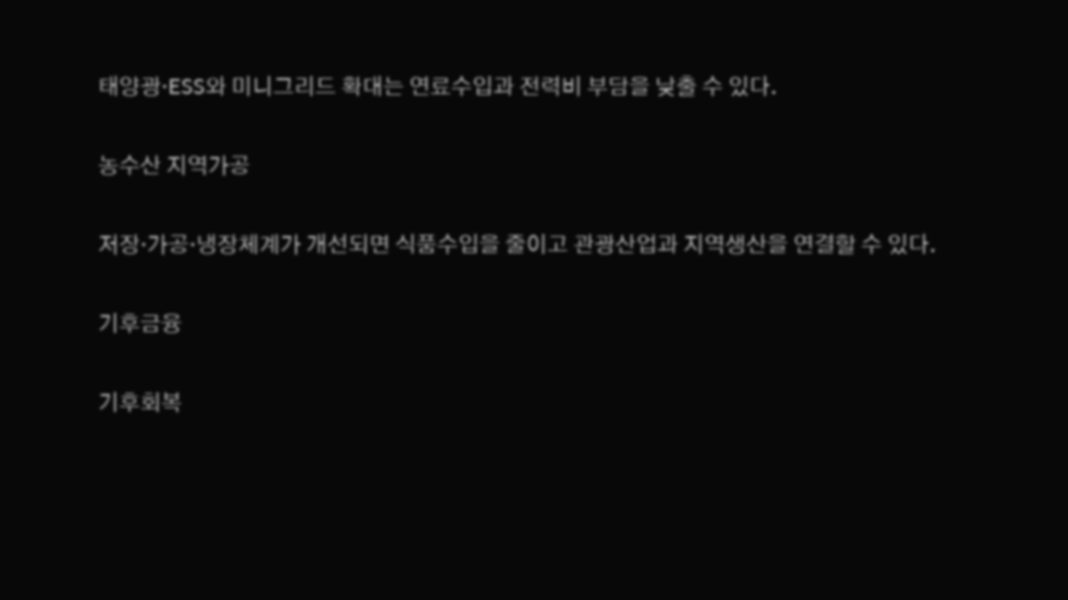태양광·ESS와 미니그리드 확대는 연료수입과 전력비 부담을 낮출 수 있다.

농수산 지역가공

저장·가공·냉장체계가 개선되면 식품수입을 줄이고 관광산업과 지역생산을 연결할 수 있다.

기후금융

기후회복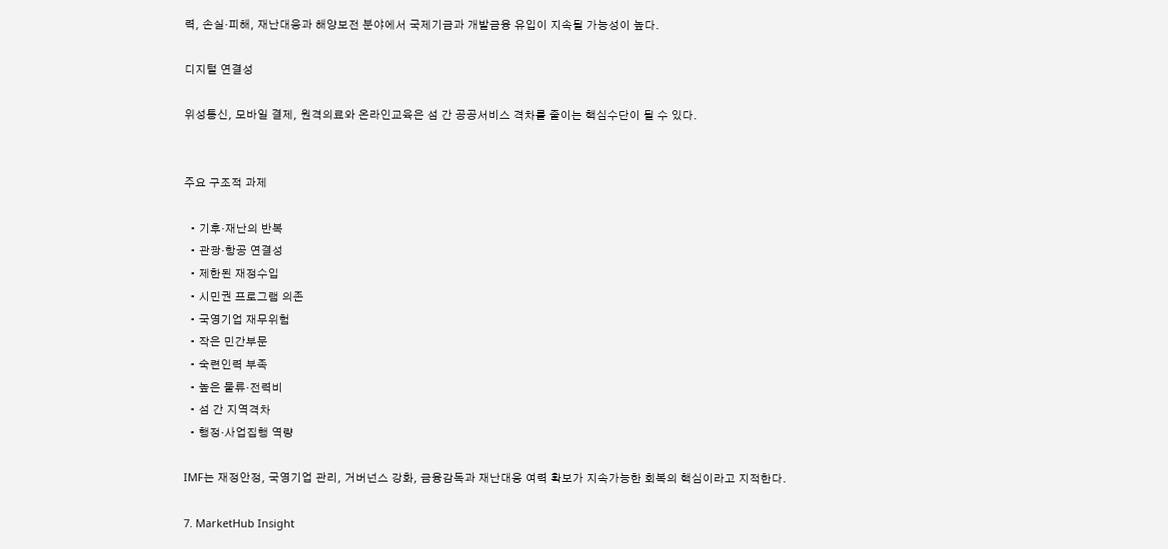력, 손실·피해, 재난대응과 해양보전 분야에서 국제기금과 개발금융 유입이 지속될 가능성이 높다.

디지털 연결성

위성통신, 모바일 결제, 원격의료와 온라인교육은 섬 간 공공서비스 격차를 줄이는 핵심수단이 될 수 있다.


주요 구조적 과제

  • 기후·재난의 반복
  • 관광·항공 연결성
  • 제한된 재정수입
  • 시민권 프로그램 의존
  • 국영기업 재무위험
  • 작은 민간부문
  • 숙련인력 부족
  • 높은 물류·전력비
  • 섬 간 지역격차
  • 행정·사업집행 역량

IMF는 재정안정, 국영기업 관리, 거버넌스 강화, 금융감독과 재난대응 여력 확보가 지속가능한 회복의 핵심이라고 지적한다.

7. MarketHub Insight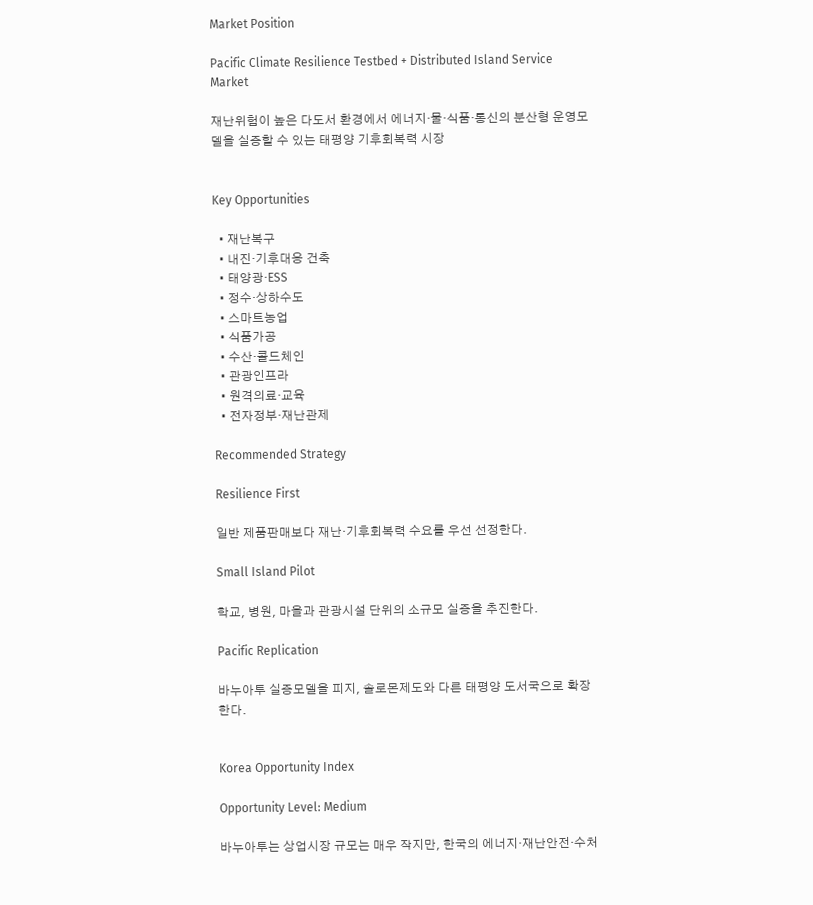Market Position

Pacific Climate Resilience Testbed + Distributed Island Service Market

재난위험이 높은 다도서 환경에서 에너지·물·식품·통신의 분산형 운영모델을 실증할 수 있는 태평양 기후회복력 시장


Key Opportunities

  • 재난복구
  • 내진·기후대응 건축
  • 태양광·ESS
  • 정수·상하수도
  • 스마트농업
  • 식품가공
  • 수산·콜드체인
  • 관광인프라
  • 원격의료·교육
  • 전자정부·재난관제

Recommended Strategy

Resilience First

일반 제품판매보다 재난·기후회복력 수요를 우선 선정한다.

Small Island Pilot

학교, 병원, 마을과 관광시설 단위의 소규모 실증을 추진한다.

Pacific Replication

바누아투 실증모델을 피지, 솔로몬제도와 다른 태평양 도서국으로 확장한다.


Korea Opportunity Index

Opportunity Level: Medium

바누아투는 상업시장 규모는 매우 작지만, 한국의 에너지·재난안전·수처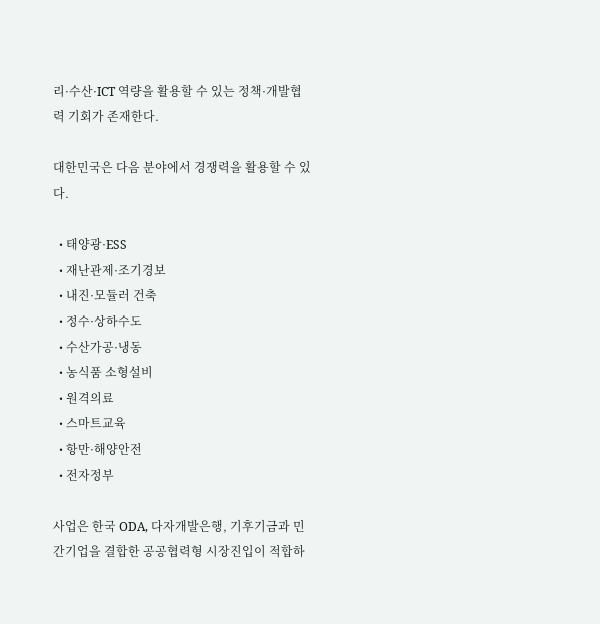리·수산·ICT 역량을 활용할 수 있는 정책·개발협력 기회가 존재한다.

대한민국은 다음 분야에서 경쟁력을 활용할 수 있다.

  • 태양광·ESS
  • 재난관제·조기경보
  • 내진·모듈러 건축
  • 정수·상하수도
  • 수산가공·냉동
  • 농식품 소형설비
  • 원격의료
  • 스마트교육
  • 항만·해양안전
  • 전자정부

사업은 한국 ODA, 다자개발은행, 기후기금과 민간기업을 결합한 공공협력형 시장진입이 적합하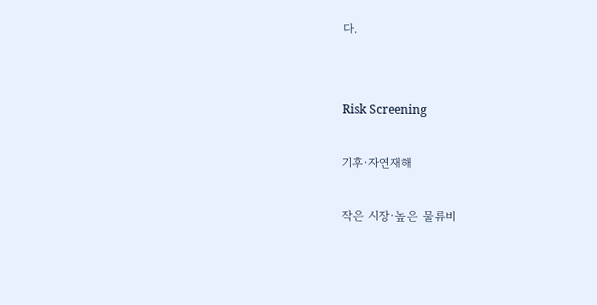다.


Risk Screening

기후·자연재해

작은 시장·높은 물류비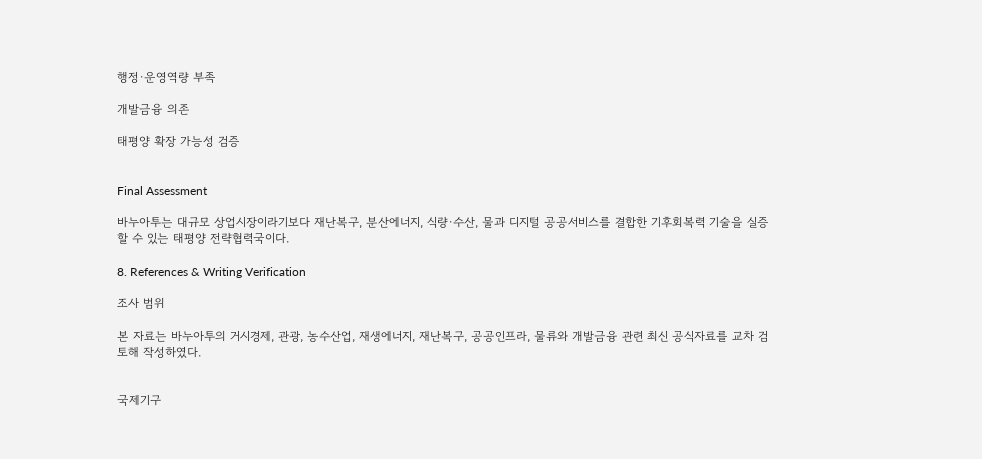행정·운영역량 부족

개발금융 의존

태평양 확장 가능성 검증


Final Assessment

바누아투는 대규모 상업시장이라기보다 재난복구, 분산에너지, 식량·수산, 물과 디지털 공공서비스를 결합한 기후회복력 기술을 실증할 수 있는 태평양 전략협력국이다.

8. References & Writing Verification

조사 범위

본 자료는 바누아투의 거시경제, 관광, 농수산업, 재생에너지, 재난복구, 공공인프라, 물류와 개발금융 관련 최신 공식자료를 교차 검토해 작성하였다.


국제기구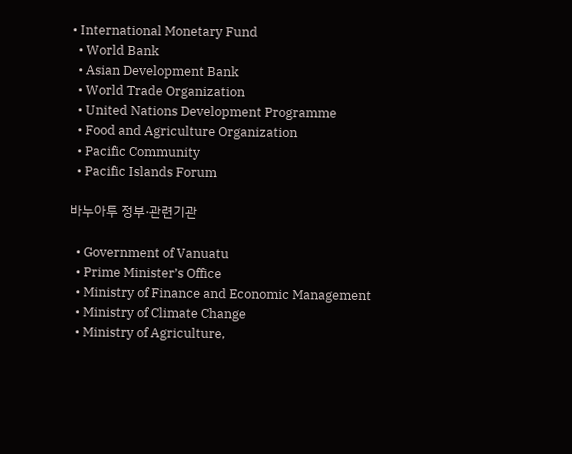• International Monetary Fund
  • World Bank
  • Asian Development Bank
  • World Trade Organization
  • United Nations Development Programme
  • Food and Agriculture Organization
  • Pacific Community
  • Pacific Islands Forum

바누아투 정부·관련기관

  • Government of Vanuatu
  • Prime Minister’s Office
  • Ministry of Finance and Economic Management
  • Ministry of Climate Change
  • Ministry of Agriculture,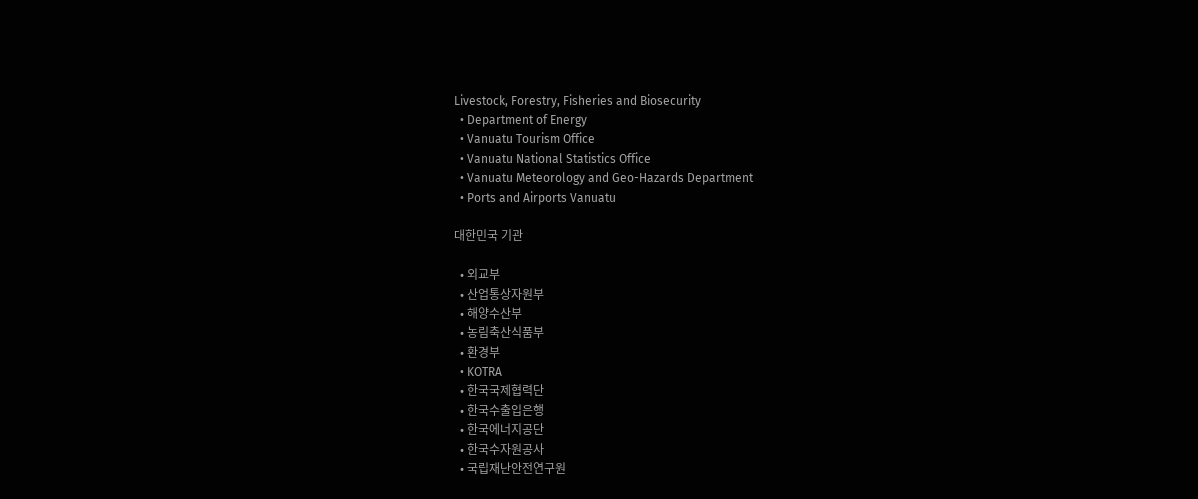Livestock, Forestry, Fisheries and Biosecurity
  • Department of Energy
  • Vanuatu Tourism Office
  • Vanuatu National Statistics Office
  • Vanuatu Meteorology and Geo-Hazards Department
  • Ports and Airports Vanuatu

대한민국 기관

  • 외교부
  • 산업통상자원부
  • 해양수산부
  • 농림축산식품부
  • 환경부
  • KOTRA
  • 한국국제협력단
  • 한국수출입은행
  • 한국에너지공단
  • 한국수자원공사
  • 국립재난안전연구원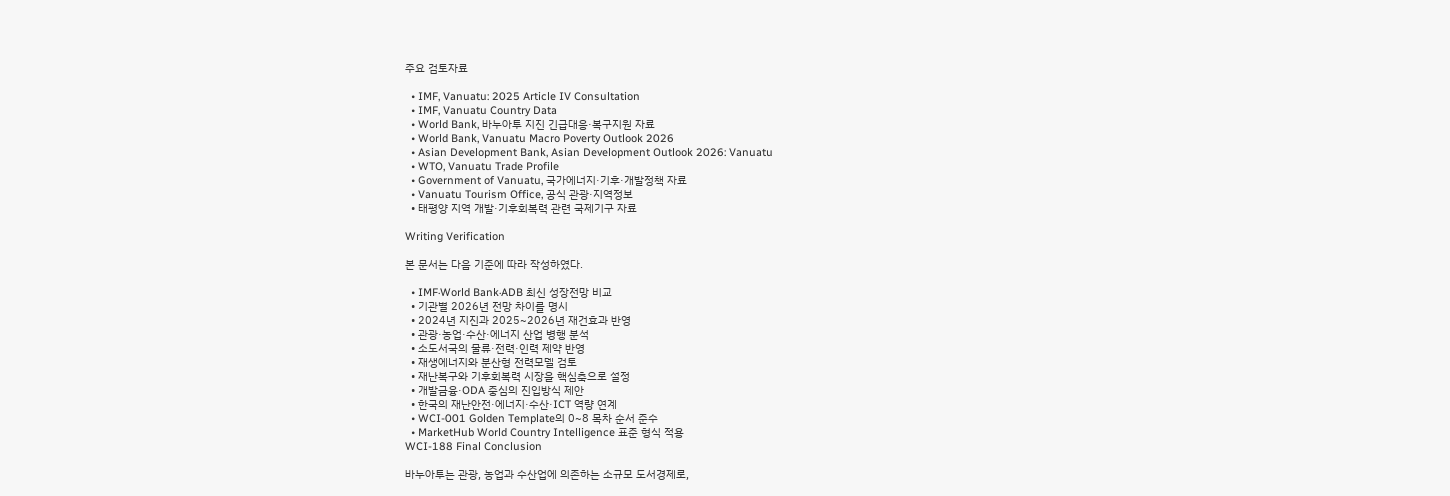주요 검토자료

  • IMF, Vanuatu: 2025 Article IV Consultation
  • IMF, Vanuatu Country Data
  • World Bank, 바누아투 지진 긴급대응·복구지원 자료
  • World Bank, Vanuatu Macro Poverty Outlook 2026
  • Asian Development Bank, Asian Development Outlook 2026: Vanuatu
  • WTO, Vanuatu Trade Profile
  • Government of Vanuatu, 국가에너지·기후·개발정책 자료
  • Vanuatu Tourism Office, 공식 관광·지역정보
  • 태평양 지역 개발·기후회복력 관련 국제기구 자료

Writing Verification

본 문서는 다음 기준에 따라 작성하였다.

  • IMF·World Bank·ADB 최신 성장전망 비교
  • 기관별 2026년 전망 차이를 명시
  • 2024년 지진과 2025~2026년 재건효과 반영
  • 관광·농업·수산·에너지 산업 병행 분석
  • 소도서국의 물류·전력·인력 제약 반영
  • 재생에너지와 분산형 전력모델 검토
  • 재난복구와 기후회복력 시장을 핵심축으로 설정
  • 개발금융·ODA 중심의 진입방식 제안
  • 한국의 재난안전·에너지·수산·ICT 역량 연계
  • WCI-001 Golden Template의 0~8 목차 순서 준수
  • MarketHub World Country Intelligence 표준 형식 적용
WCI-188 Final Conclusion

바누아투는 관광, 농업과 수산업에 의존하는 소규모 도서경제로,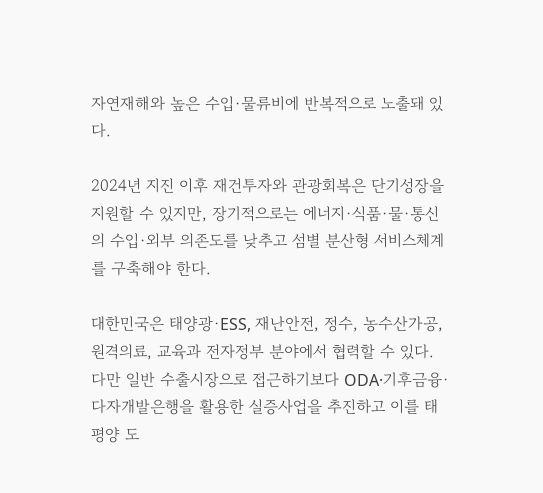자연재해와 높은 수입·물류비에 반복적으로 노출돼 있다.

2024년 지진 이후 재건투자와 관광회복은 단기성장을 지원할 수 있지만, 장기적으로는 에너지·식품·물·통신의 수입·외부 의존도를 낮추고 섬별 분산형 서비스체계를 구축해야 한다.

대한민국은 태양광·ESS, 재난안전, 정수, 농수산가공, 원격의료, 교육과 전자정부 분야에서 협력할 수 있다. 다만 일반 수출시장으로 접근하기보다 ODA·기후금융·다자개발은행을 활용한 실증사업을 추진하고 이를 태평양 도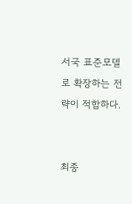서국 표준모델로 확장하는 전략이 적합하다.


최종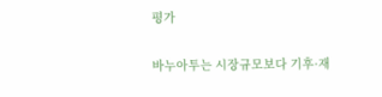평가

바누아투는 시장규모보다 기후·재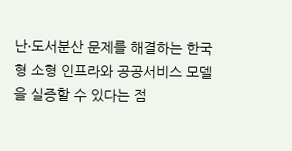난·도서분산 문제를 해결하는 한국형 소형 인프라와 공공서비스 모델을 실증할 수 있다는 점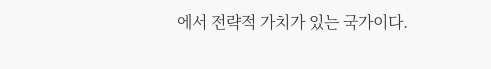에서 전략적 가치가 있는 국가이다.